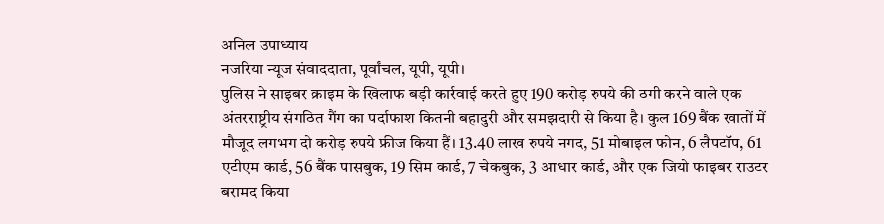अनिल उपाध्याय
नजरिया न्यूज संवाददाता, पूर्वांचल, यूपी, यूपी।
पुलिस ने साइबर क्राइम के खिलाफ बड़ी कार्रवाई करते हुए 190 करोड़ रुपये की ठगी करने वाले एक अंतरराष्ट्रीय संगठित गैंग का पर्दाफाश कितनी बहादुरी और समझदारी से किया है। कुल 169 बैंक खातों में मौजूद लगभग दो करोड़ रुपये फ्रीज किया हैं। 13.40 लाख रुपये नगद, 51 मोबाइल फोन, 6 लैपटॉप, 61 एटीएम कार्ड, 56 बैंक पासबुक, 19 सिम कार्ड, 7 चेकबुक, 3 आधार कार्ड, और एक जियो फाइबर राउटर बरामद किया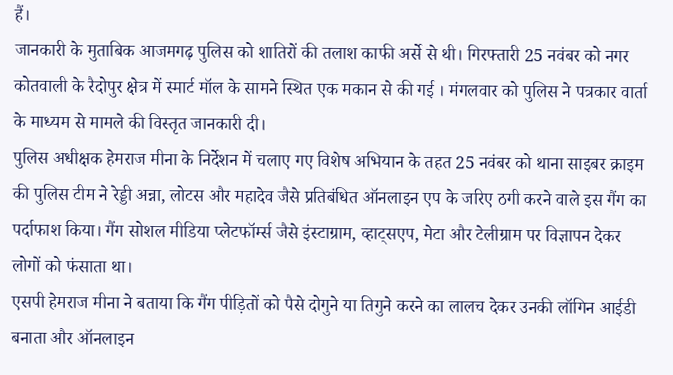हैं।
जानकारी के मुताबिक आजमगढ़ पुलिस को शातिरों की तलाश काफी अर्से से थी। गिरफ्तारी 25 नवंबर को नगर कोतवाली के रैदोपुर क्षेत्र में स्मार्ट मॉल के सामने स्थित एक मकान से की गई । मंगलवार को पुलिस ने पत्रकार वार्ता के माध्यम से मामले की विस्तृत जानकारी दी।
पुलिस अधीक्षक हेमराज मीना के निर्देशन में चलाए गए विशेष अभियान के तहत 25 नवंबर को थाना साइबर क्राइम की पुलिस टीम ने रेड्डी अन्ना, लोटस और महादेव जैसे प्रतिबंधित ऑनलाइन एप के जरिए ठगी करने वाले इस गैंग का पर्दाफाश किया। गैंग सोशल मीडिया प्लेटफॉर्म्स जैसे इंस्टाग्राम, व्हाट्सएप, मेटा और टेलीग्राम पर विज्ञापन देकर लोगों को फंसाता था।
एसपी हेमराज मीना ने बताया कि गैंग पीड़ितों को पैसे दोगुने या तिगुने करने का लालच देकर उनकी लॉगिन आईडी बनाता और ऑनलाइन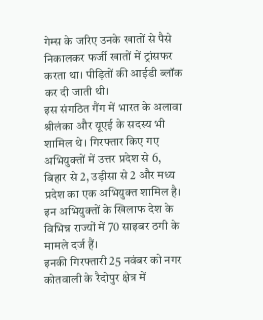गेम्स के जरिए उनके खातों से पैसे निकालकर फर्जी खातों में ट्रांसफर करता था। पीड़ितों की आईडी ब्लॉक कर दी जाती थी।
इस संगठित गैंग में भारत के अलावा श्रीलंका और यूएई के सदस्य भी शामिल थे। गिरफ्तार किए गए अभियुक्तों में उत्तर प्रदेश से 6, बिहार से 2, उड़ीसा से 2 और मध्य प्रदेश का एक अभियुक्त शामिल है। इन अभियुक्तों के खिलाफ देश के विभिन्न राज्यों में 70 साइबर ठगी के मामले दर्ज हैं।
इनकी गिरफ्तारी 25 नवंबर को नगर कोतवाली के रैदोपुर क्षेत्र में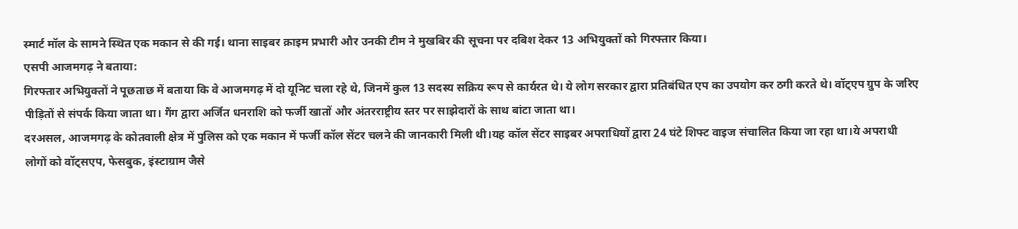स्मार्ट मॉल के सामने स्थित एक मकान से की गई। थाना साइबर क्राइम प्रभारी और उनकी टीम ने मुखबिर की सूचना पर दबिश देकर 13 अभियुक्तों को गिरफ्तार किया।
एसपी आजमगढ़ ने बताया:
गिरफ्तार अभियुक्तों ने पूछताछ में बताया कि वे आजमगढ़ में दो यूनिट चला रहे थे, जिनमें कुल 13 सदस्य सक्रिय रूप से कार्यरत थे। ये लोग सरकार द्वारा प्रतिबंधित एप का उपयोग कर ठगी करते थे। वॉट्एप ग्रुप के जरिए पीड़ितों से संपर्क किया जाता था। गैंग द्वारा अर्जित धनराशि को फर्जी खातों और अंतरराष्ट्रीय स्तर पर साझेदारों के साथ बांटा जाता था।
दरअसल, आजमगढ़ के कोतवाली क्षेत्र में पुलिस को एक मकान में फर्जी कॉल सेंटर चलने की जानकारी मिली थी।यह कॉल सेंटर साइबर अपराधियों द्वारा 24 घंटे शिफ्ट वाइज संचालित किया जा रहा था।ये अपराधी लोगों को वॉट्सएप, फेसबुक, इंस्टाग्राम जैसे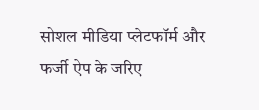सोशल मीडिया प्लेटफॉर्म और फर्जी ऐप के जरिए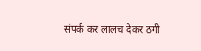संपर्क कर लालच देकर ठगी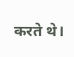करते थे।